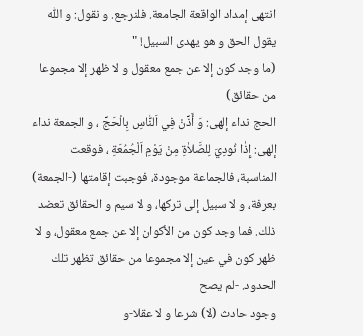انتهى إمداد الواقعة الجامعة. فلنرجع. و نقول: و اللّٰه يقول الحق و هو يهدى السبيل! "
(ما وجد كون إلا عن جمع معقول و لا ظهر إلا مجموعا من حقائق)
الحج نداء إلهى: وَ أَذِّنْ فِي اَلنّٰاسِ بِالْحَجِّ ، و الجمعة نداء إلهى: إِذٰا نُودِيَ لِلصَّلاٰةِ مِنْ يَوْمِ اَلْجُمُعَةِ ، فوقعت المناسبة، فالجماعة موجودة، فوجبت إقامتها (-الجمعة) بعرفة، و لا سبيل إلى تركها، و لا سيم و الحقائق تعضد ذلك. فما وجد كون من الأكوان إلا عن جمع معقول، و لا ظهر كون في عين إلا مجموعا من حقائق تظهر تلك الحدود. -لم يصح
وجود حادث (لا) شرعا و لا عقلا-و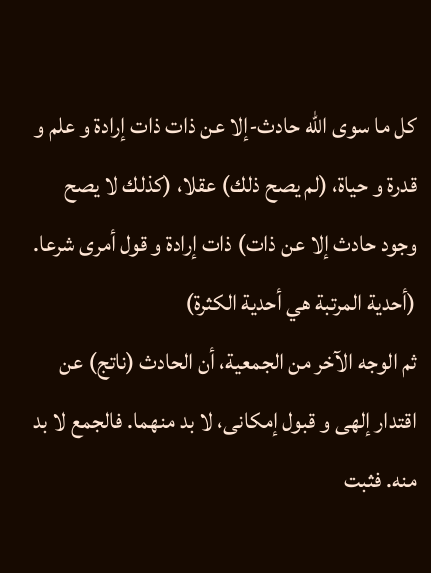كل ما سوى اللّٰه حادث-إلا عن ذات ذات إرادة و علم و قدرة و حياة، (لم يصح ذلك) عقلا، (كذلك لا يصح وجود حادث إلا عن ذات) ذات إرادة و قول أمرى شرعا.
(أحدية المرتبة هي أحدية الكثرة)
ثم الوجه الآخر من الجمعية، أن الحادث (ناتج) عن اقتدار إلهى و قبول إمكانى، لا بد منهما. فالجمع لا بد منه. فثبت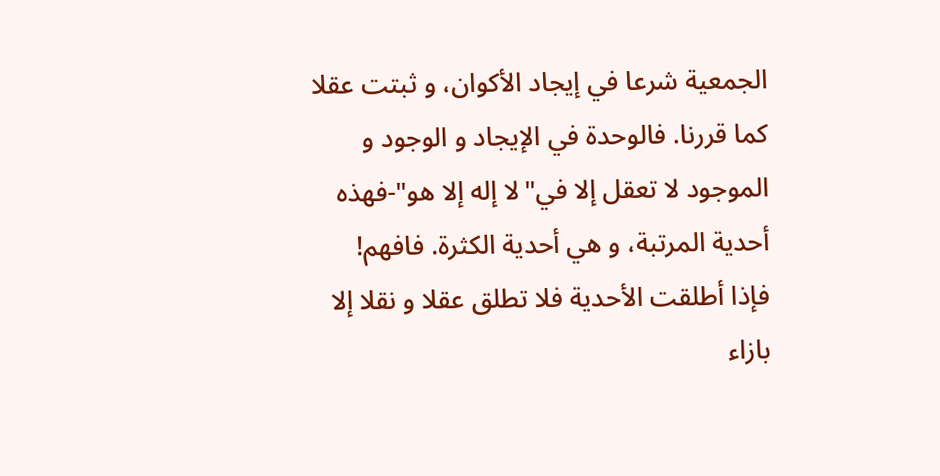الجمعية شرعا في إيجاد الأكوان، و ثبتت عقلا كما قررنا. فالوحدة في الإيجاد و الوجود و الموجود لا تعقل إلا في"لا إله إلا هو"-فهذه أحدية المرتبة، و هي أحدية الكثرة. فافهم! فإذا أطلقت الأحدية فلا تطلق عقلا و نقلا إلا بازاء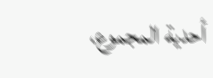أحدية المجموع،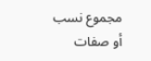مجموع نسب أو صفات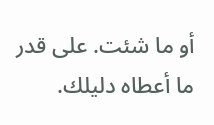أو ما شئت. على قدر ما أعطاه دليلك.